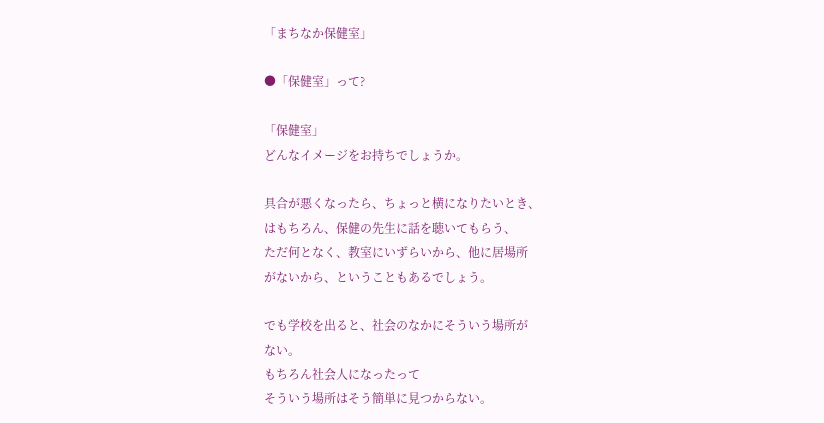「まちなか保健室」

●「保健室」って?

「保健室」
どんなイメージをお持ちでしょうか。

具合が悪くなったら、ちょっと横になりたいとき、
はもちろん、保健の先生に話を聴いてもらう、
ただ何となく、教室にいずらいから、他に居場所
がないから、ということもあるでしょう。

でも学校を出ると、社会のなかにそういう場所が
ない。
もちろん社会人になったって
そういう場所はそう簡単に見つからない。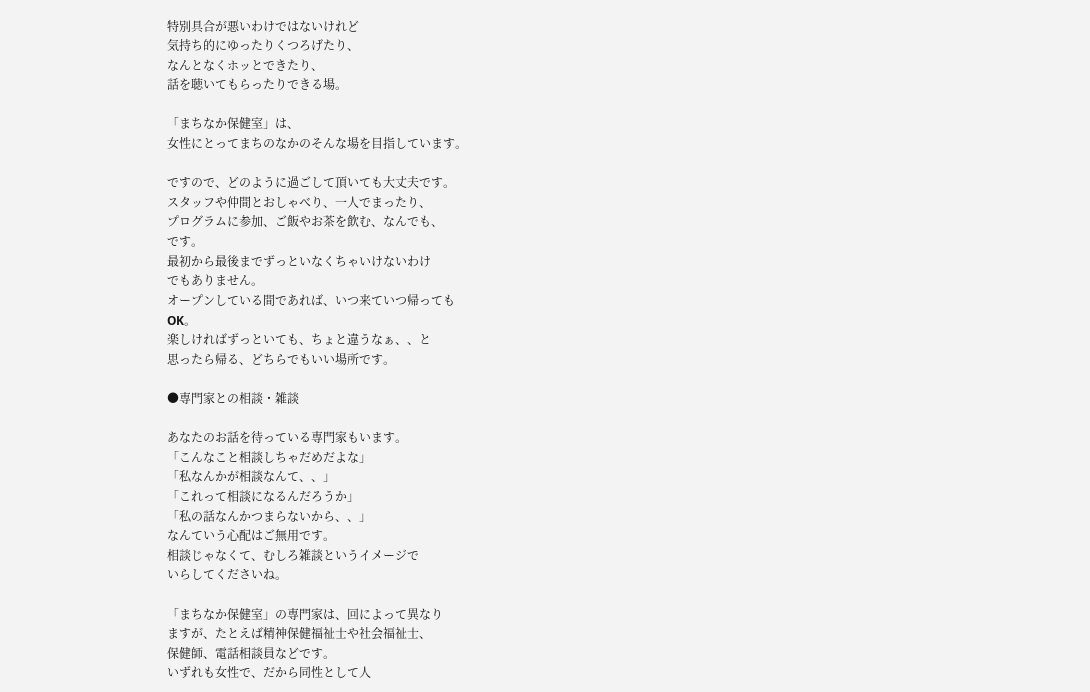特別具合が悪いわけではないけれど
気持ち的にゆったりくつろげたり、
なんとなくホッとできたり、
話を聴いてもらったりできる場。

「まちなか保健室」は、
女性にとってまちのなかのそんな場を目指しています。

ですので、どのように過ごして頂いても大丈夫です。
スタッフや仲間とおしゃべり、一人でまったり、
プログラムに参加、ご飯やお茶を飲む、なんでも、
です。
最初から最後までずっといなくちゃいけないわけ
でもありません。
オープンしている間であれば、いつ来ていつ帰っても
OK。
楽しければずっといても、ちょと違うなぁ、、と
思ったら帰る、どちらでもいい場所です。

●専門家との相談・雑談

あなたのお話を待っている専門家もいます。
「こんなこと相談しちゃだめだよな」
「私なんかが相談なんて、、」
「これって相談になるんだろうか」
「私の話なんかつまらないから、、」
なんていう心配はご無用です。
相談じゃなくて、むしろ雑談というイメージで
いらしてくださいね。

「まちなか保健室」の専門家は、回によって異なり
ますが、たとえば精神保健福祉士や社会福祉士、
保健師、電話相談員などです。
いずれも女性で、だから同性として人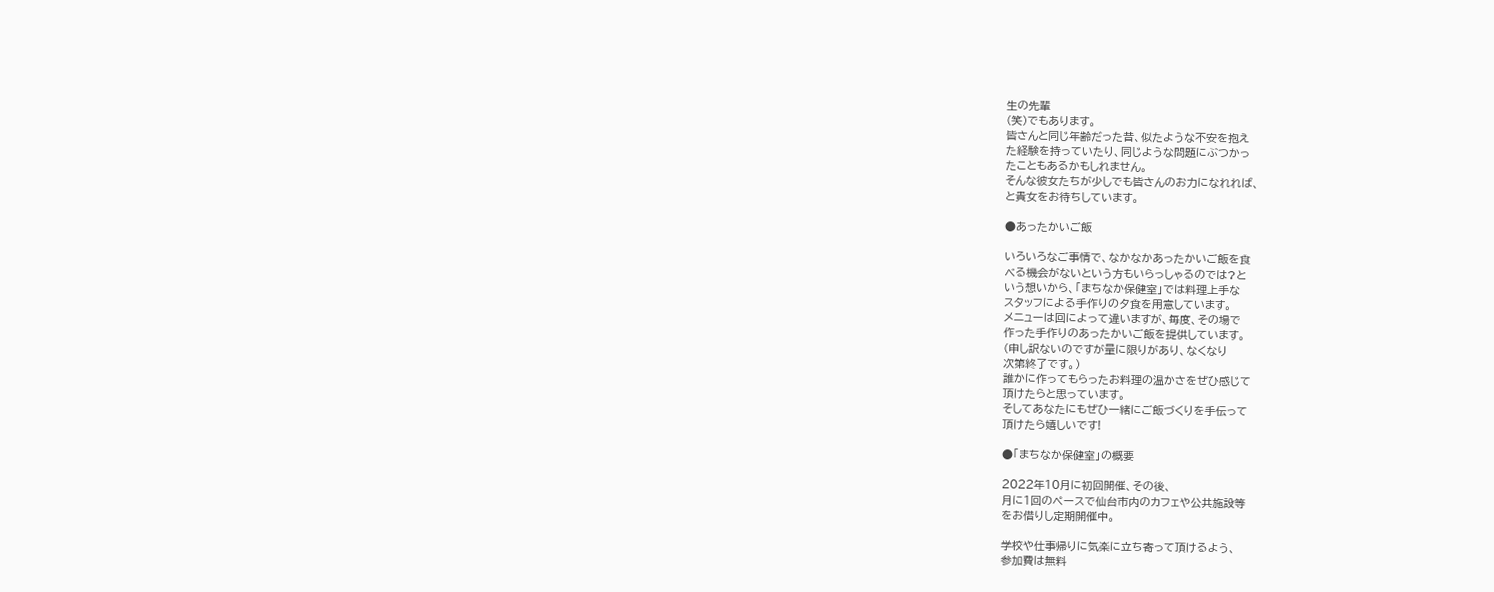生の先輩
(笑)でもあります。
皆さんと同じ年齢だった昔、似たような不安を抱え
た経験を持っていたり、同じような問題にぶつかっ
たこともあるかもしれません。
そんな彼女たちが少しでも皆さんのお力になれれば、
と貴女をお待ちしています。

●あったかいご飯

いろいろなご事情で、なかなかあったかいご飯を食
べる機会がないという方もいらっしゃるのでは?と
いう想いから、「まちなか保健室」では料理上手な
スタッフによる手作りの夕食を用意しています。
メニューは回によって違いますが、毎度、その場で
作った手作りのあったかいご飯を提供しています。
(申し訳ないのですが量に限りがあり、なくなり
次第終了です。)
誰かに作ってもらったお料理の温かさをぜひ感じて
頂けたらと思っています。
そしてあなたにもぜひ一緒にご飯づくりを手伝って
頂けたら嬉しいです!

●「まちなか保健室」の概要

2022年10月に初回開催、その後、
月に1回のペースで仙台市内のカフェや公共施設等
をお借りし定期開催中。

学校や仕事帰りに気楽に立ち寄って頂けるよう、
参加費は無料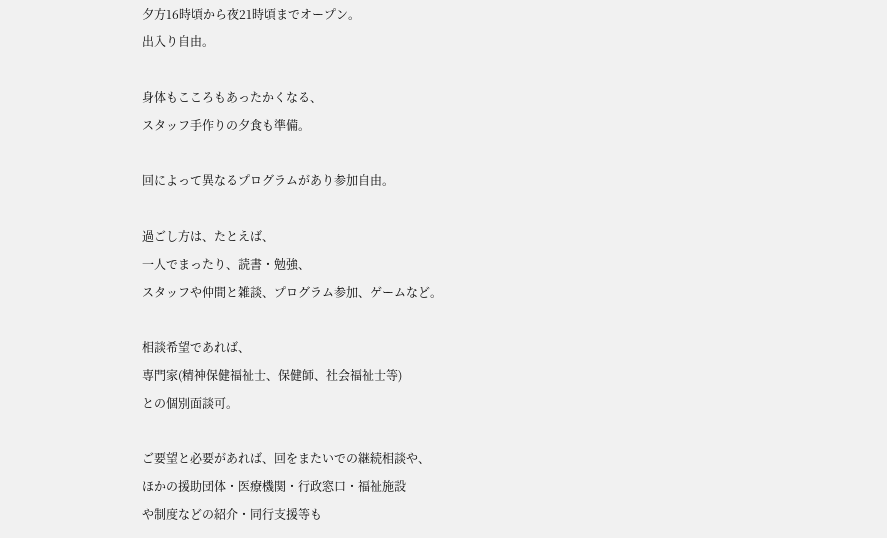夕方16時頃から夜21時頃までオープン。
出入り自由。

身体もこころもあったかくなる、
スタッフ手作りの夕食も準備。

回によって異なるプログラムがあり参加自由。

過ごし方は、たとえば、
一人でまったり、読書・勉強、
スタッフや仲間と雑談、プログラム参加、ゲームなど。

相談希望であれば、
専門家(精神保健福祉士、保健師、社会福祉士等)
との個別面談可。

ご要望と必要があれば、回をまたいでの継続相談や、
ほかの援助団体・医療機関・行政窓口・福祉施設
や制度などの紹介・同行支援等も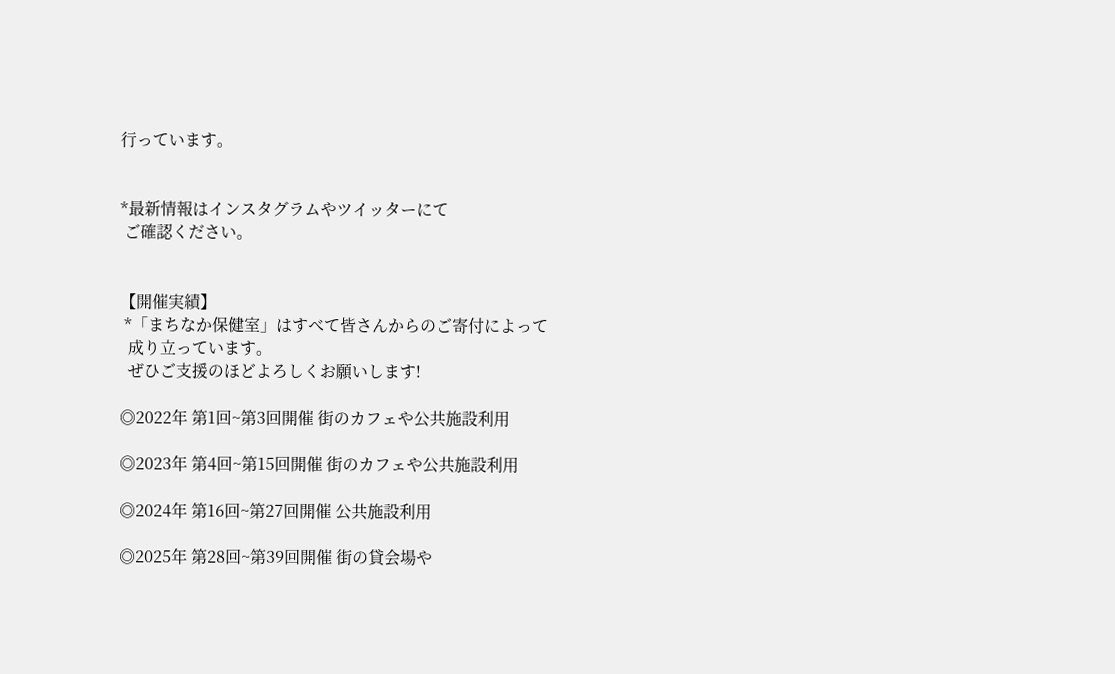行っています。


*最新情報はインスタグラムやツイッターにて
 ご確認ください。


【開催実績】
 *「まちなか保健室」はすべて皆さんからのご寄付によって
  成り立っています。
  ぜひご支援のほどよろしくお願いします!

◎2022年 第1回~第3回開催 街のカフェや公共施設利用

◎2023年 第4回~第15回開催 街のカフェや公共施設利用

◎2024年 第16回~第27回開催 公共施設利用

◎2025年 第28回~第39回開催 街の貸会場や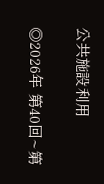公共施設利用

◎2026年 第40回~第